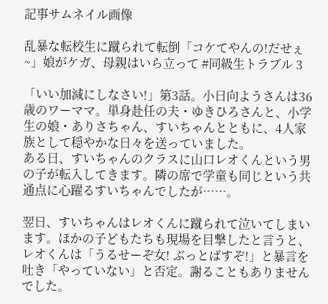記事サムネイル画像

乱暴な転校生に蹴られて転倒「コケてやんの!だせぇ~」娘がケガ、母親はいら立って #同級生トラブル 3

「いい加減にしなさい!」第3話。小日向ようさんは36歳のワーママ。単身赴任の夫・ゆきひろさんと、小学生の娘・ありさちゃん、すいちゃんとともに、4人家族として穏やかな日々を送っていました。
ある日、すいちゃんのクラスに山口レオくんという男の子が転入してきます。隣の席で学童も同じという共通点に心躍るすいちゃんでしたが……。

翌日、すいちゃんはレオくんに蹴られて泣いてしまいます。ほかの子どもたちも現場を目撃したと言うと、レオくんは「うるせーぞ女! ぶっとばすぞ!」と暴言を吐き「やっていない」と否定。謝ることもありませんでした。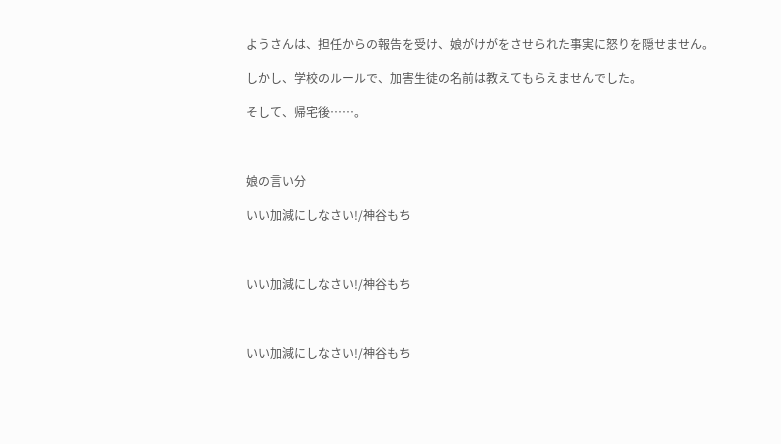ようさんは、担任からの報告を受け、娘がけがをさせられた事実に怒りを隠せません。

しかし、学校のルールで、加害生徒の名前は教えてもらえませんでした。

そして、帰宅後……。



娘の言い分

いい加減にしなさい!/神谷もち



いい加減にしなさい!/神谷もち



いい加減にしなさい!/神谷もち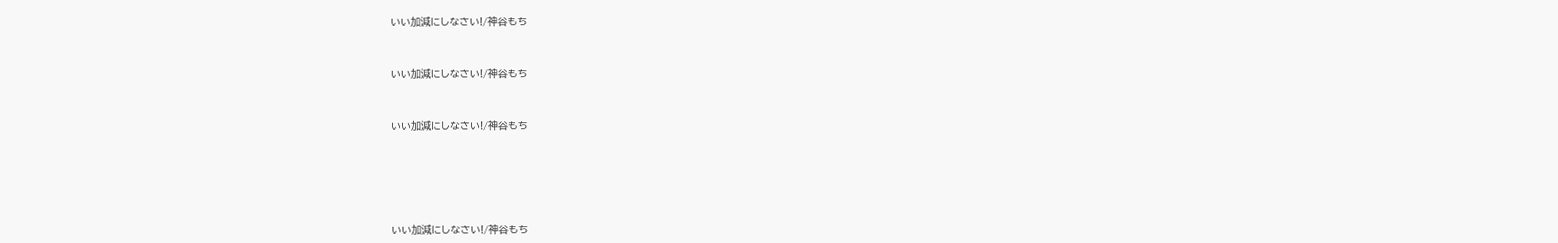いい加減にしなさい!/神谷もち



いい加減にしなさい!/神谷もち



いい加減にしなさい!/神谷もち







いい加減にしなさい!/神谷もち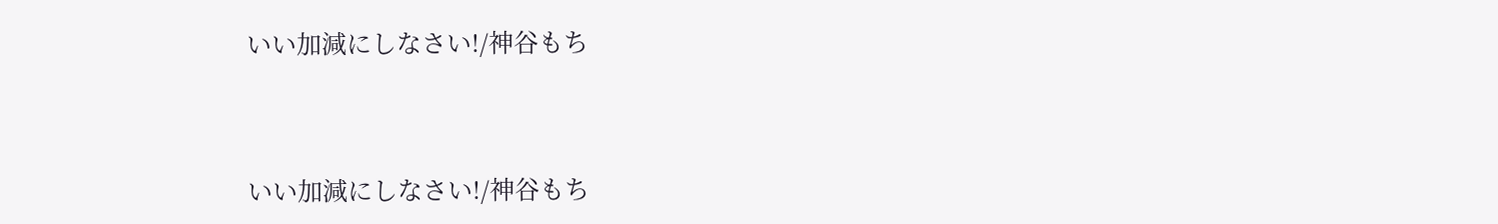いい加減にしなさい!/神谷もち



いい加減にしなさい!/神谷もち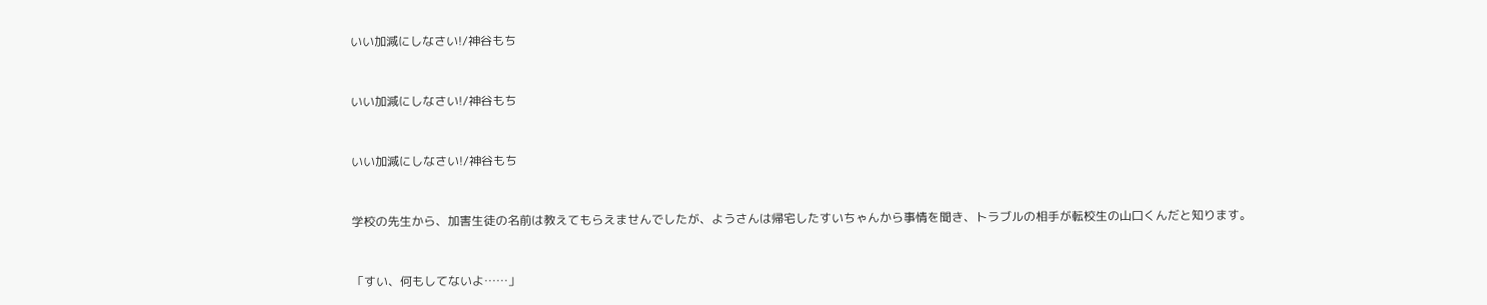いい加減にしなさい!/神谷もち



いい加減にしなさい!/神谷もち



いい加減にしなさい!/神谷もち



学校の先生から、加害生徒の名前は教えてもらえませんでしたが、ようさんは帰宅したすいちゃんから事情を聞き、トラブルの相手が転校生の山口くんだと知ります。



「すい、何もしてないよ……」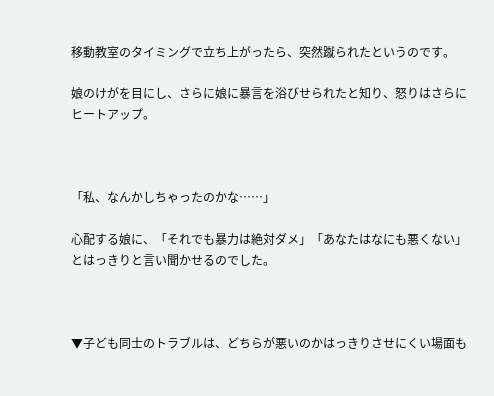移動教室のタイミングで立ち上がったら、突然蹴られたというのです。

娘のけがを目にし、さらに娘に暴言を浴びせられたと知り、怒りはさらにヒートアップ。



「私、なんかしちゃったのかな……」

心配する娘に、「それでも暴力は絶対ダメ」「あなたはなにも悪くない」とはっきりと言い聞かせるのでした。



▼子ども同士のトラブルは、どちらが悪いのかはっきりさせにくい場面も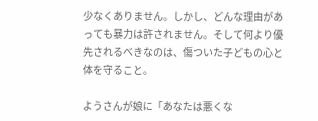少なくありません。しかし、どんな理由があっても暴力は許されません。そして何より優先されるべきなのは、傷ついた子どもの心と体を守ること。

ようさんが娘に「あなたは悪くな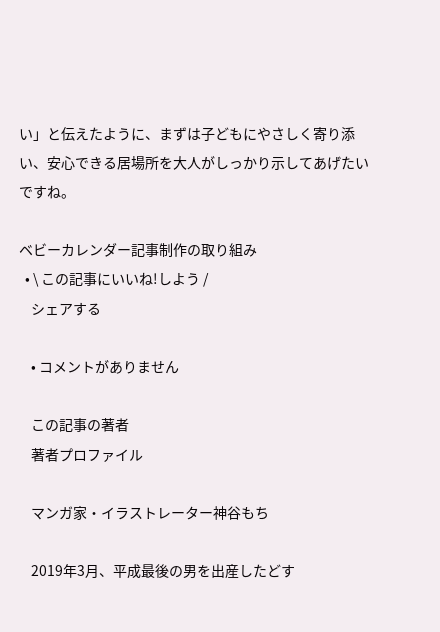い」と伝えたように、まずは子どもにやさしく寄り添い、安心できる居場所を大人がしっかり示してあげたいですね。

ベビーカレンダー記事制作の取り組み
  • \ この記事にいいね!しよう /
    シェアする

    • コメントがありません

    この記事の著者
    著者プロファイル

    マンガ家・イラストレーター神谷もち

    2019年3月、平成最後の男を出産したどす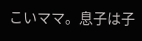こいママ。息子は子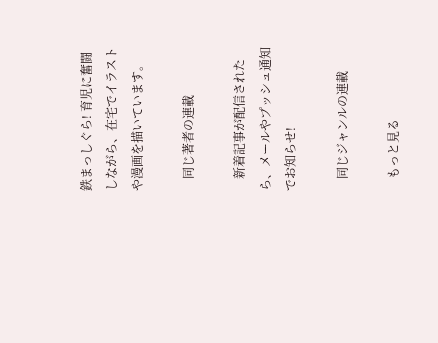鉄まっしぐら! 育児に奮闘しながら、在宅でイラストや漫画を描いています。

    同じ著者の連載

    新着記事が配信されたら、メールやプッシュ通知でお知らせ!

    同じジャンルの連載

    もっと見る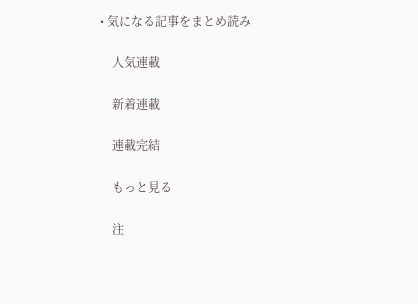• 気になる記事をまとめ読み

    人気連載

    新着連載

    連載完結

    もっと見る

    注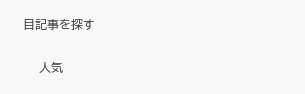目記事を探す

    人気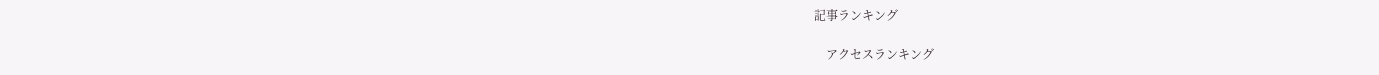記事ランキング

    アクセスランキング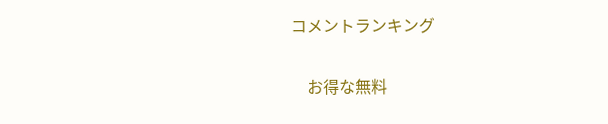コメントランキング

    お得な無料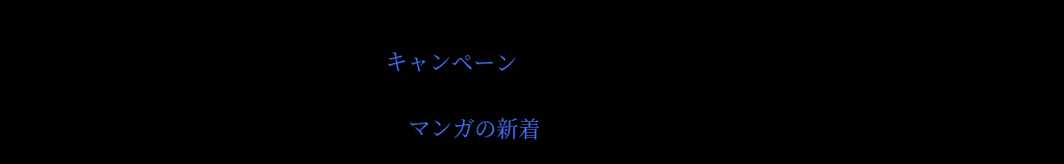キャンペーン

    マンガの新着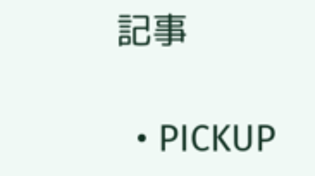記事

  • PICKUP